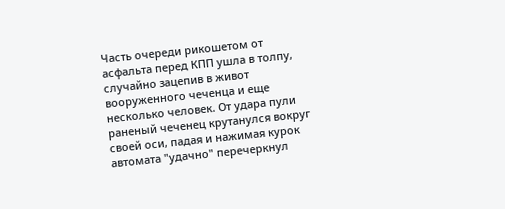Часть очереди рикошетом от асфальта перед КПП ушла в толпу, случайно зацепив в живот вооруженного чеченца и еще несколько человек. От удара пули раненый чеченец крутанулся вокруг своей оси, падая и нажимая курок автомата "удачно" перечеркнул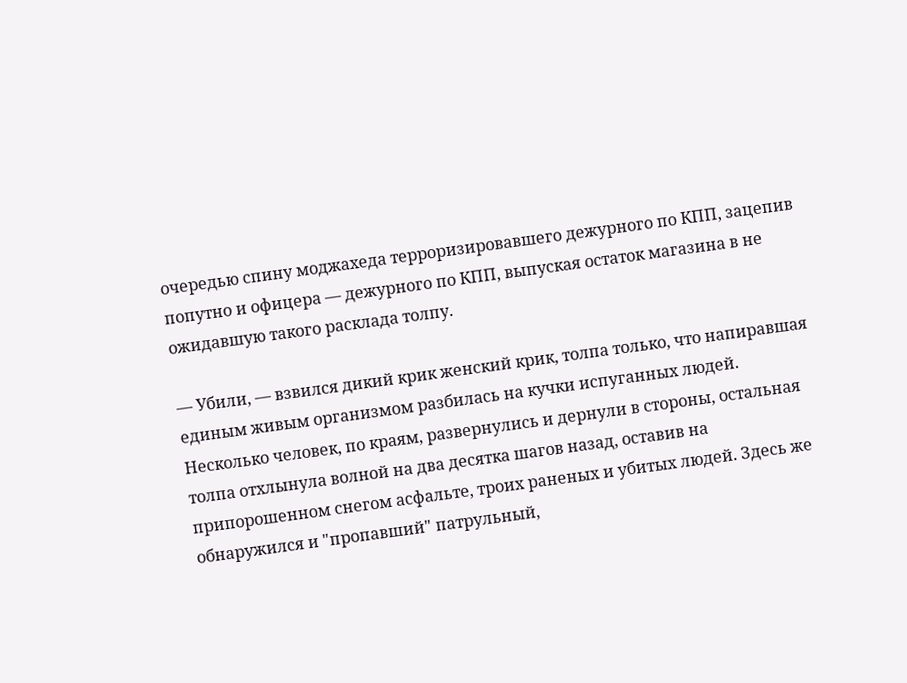очередью спину моджахеда терроризировавшего дежурного по КПП, зацепив попутно и офицера — дежурного по КПП, выпуская остаток магазина в не ожидавшую такого расклада толпу.

— Убили, — взвился дикий крик женский крик, толпа только, что напиравшая единым живым организмом разбилась на кучки испуганных людей. Несколько человек, по краям, развернулись и дернули в стороны, остальная толпа отхлынула волной на два десятка шагов назад, оставив на припорошенном снегом асфальте, троих раненых и убитых людей. Здесь же обнаружился и "пропавший" патрульный,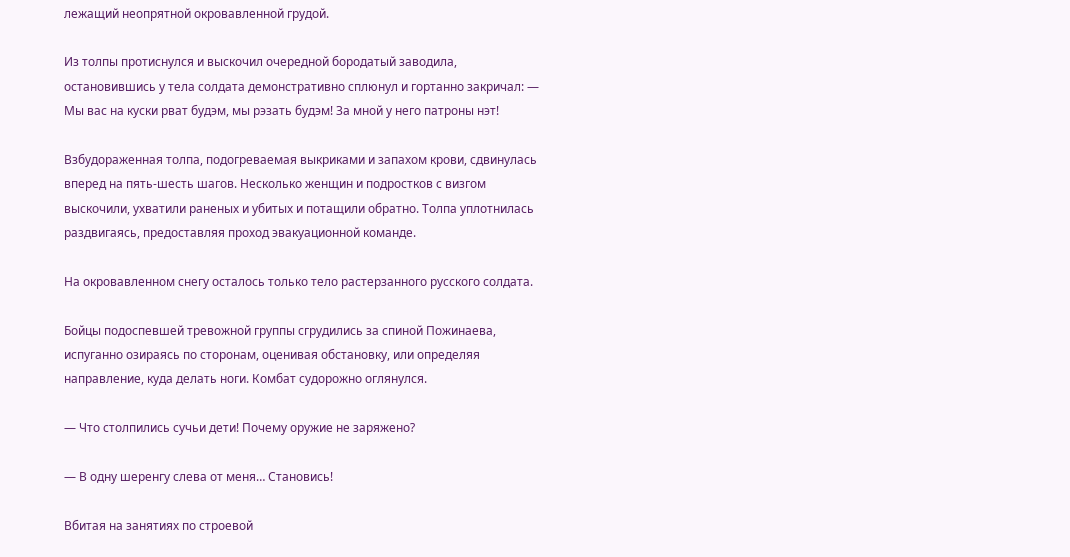лежащий неопрятной окровавленной грудой.

Из толпы протиснулся и выскочил очередной бородатый заводила, остановившись у тела солдата демонстративно сплюнул и гортанно закричал: — Мы вас на куски рват будэм, мы рэзать будэм! За мной у него патроны нэт!

Взбудораженная толпа, подогреваемая выкриками и запахом крови, сдвинулась вперед на пять-шесть шагов. Несколько женщин и подростков с визгом выскочили, ухватили раненых и убитых и потащили обратно. Толпа уплотнилась раздвигаясь, предоставляя проход эвакуационной команде.

На окровавленном снегу осталось только тело растерзанного русского солдата.

Бойцы подоспевшей тревожной группы сгрудились за спиной Пожинаева, испуганно озираясь по сторонам, оценивая обстановку, или определяя направление, куда делать ноги. Комбат судорожно оглянулся.

— Что столпились сучьи дети! Почему оружие не заряжено?

— В одну шеренгу слева от меня… Становись!

Вбитая на занятиях по строевой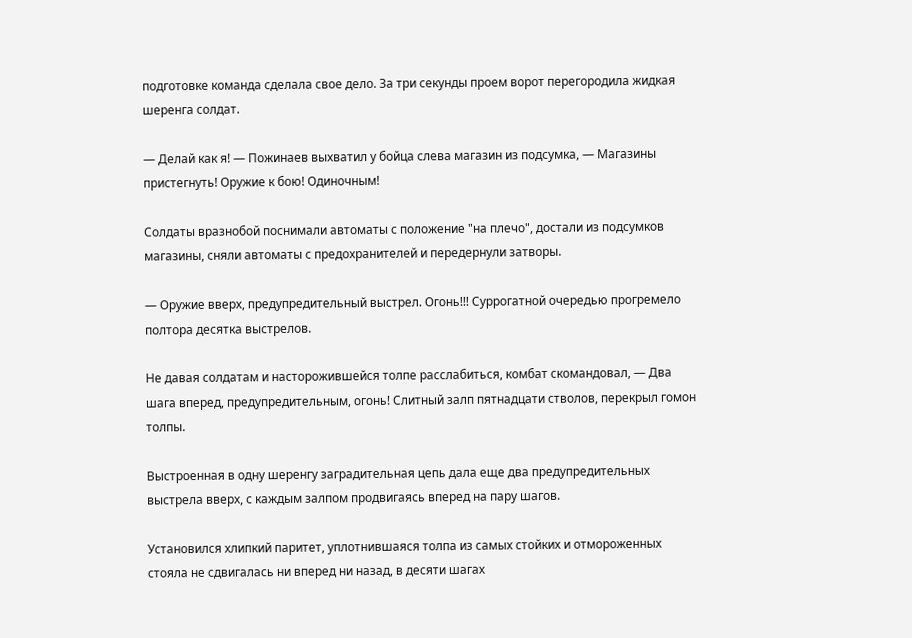подготовке команда сделала свое дело. За три секунды проем ворот перегородила жидкая шеренга солдат.

— Делай как я! — Пожинаев выхватил у бойца слева магазин из подсумка, — Магазины пристегнуть! Оружие к бою! Одиночным!

Солдаты вразнобой поснимали автоматы с положение "на плечо", достали из подсумков магазины, сняли автоматы с предохранителей и передернули затворы.

— Оружие вверх, предупредительный выстрел. Огонь!!! Суррогатной очередью прогремело полтора десятка выстрелов.

Не давая солдатам и насторожившейся толпе расслабиться, комбат скомандовал, — Два шага вперед, предупредительным, огонь! Слитный залп пятнадцати стволов, перекрыл гомон толпы.

Выстроенная в одну шеренгу заградительная цепь дала еще два предупредительных выстрела вверх, с каждым залпом продвигаясь вперед на пару шагов.

Установился хлипкий паритет, уплотнившаяся толпа из самых стойких и отмороженных стояла не сдвигалась ни вперед ни назад, в десяти шагах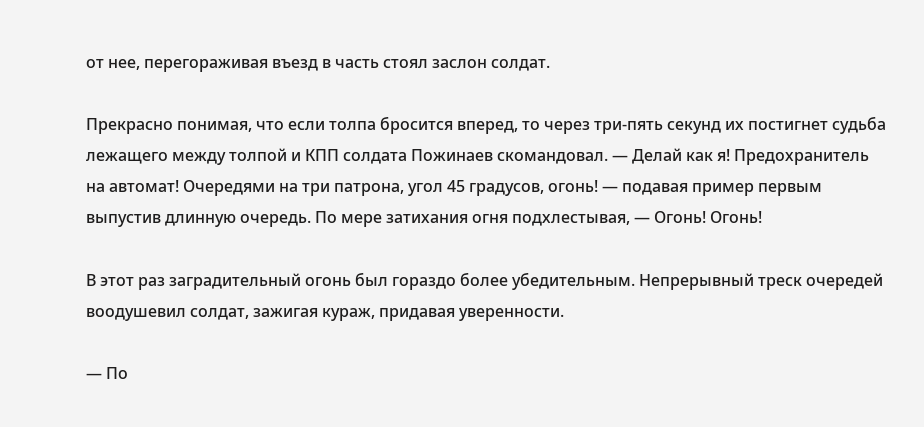от нее, перегораживая въезд в часть стоял заслон солдат.

Прекрасно понимая, что если толпа бросится вперед, то через три-пять секунд их постигнет судьба лежащего между толпой и КПП солдата Пожинаев скомандовал. — Делай как я! Предохранитель на автомат! Очередями на три патрона, угол 45 градусов, огонь! — подавая пример первым выпустив длинную очередь. По мере затихания огня подхлестывая, — Огонь! Огонь!

В этот раз заградительный огонь был гораздо более убедительным. Непрерывный треск очередей воодушевил солдат, зажигая кураж, придавая уверенности.

— По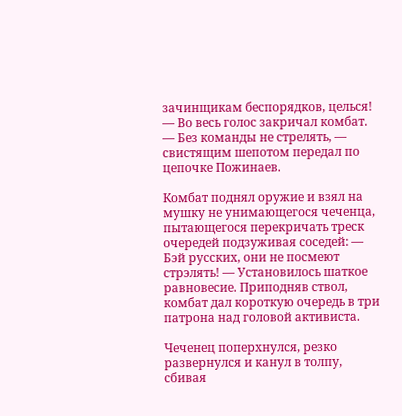зачинщикам беспорядков, целься! — Во весь голос закричал комбат. — Без команды не стрелять, — свистящим шепотом передал по цепочке Пожинаев.

Комбат поднял оружие и взял на мушку не унимающегося чеченца, пытающегося перекричать треск очередей подзуживая соседей: — Бэй русских, они не посмеют стрэлять! — Установилось шаткое равновесие. Приподняв ствол, комбат дал короткую очередь в три патрона над головой активиста.

Чеченец поперхнулся, резко развернулся и канул в толпу, сбивая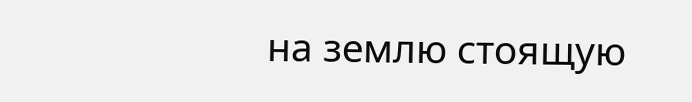на землю стоящую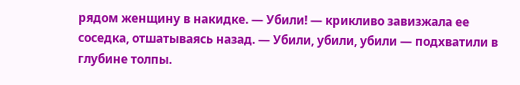рядом женщину в накидке. — Убили! — крикливо завизжала ее соседка, отшатываясь назад. — Убили, убили, убили — подхватили в глубине толпы.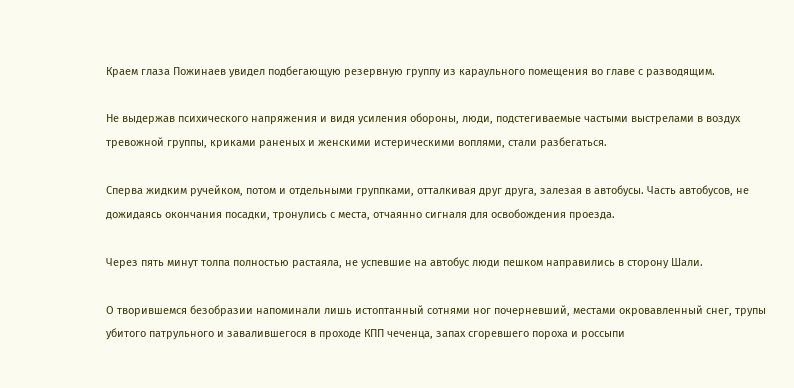Краем глаза Пожинаев увидел подбегающую резервную группу из караульного помещения во главе с разводящим.

Не выдержав психического напряжения и видя усиления обороны, люди, подстегиваемые частыми выстрелами в воздух тревожной группы, криками раненых и женскими истерическими воплями, стали разбегаться.

Сперва жидким ручейком, потом и отдельными группками, отталкивая друг друга, залезая в автобусы. Часть автобусов, не дожидаясь окончания посадки, тронулись с места, отчаянно сигналя для освобождения проезда.

Через пять минут толпа полностью растаяла, не успевшие на автобус люди пешком направились в сторону Шали.

О творившемся безобразии напоминали лишь истоптанный сотнями ног почерневший, местами окровавленный снег, трупы убитого патрульного и завалившегося в проходе КПП чеченца, запах сгоревшего пороха и россыпи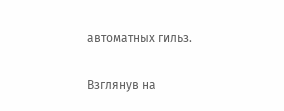автоматных гильз.

Взглянув на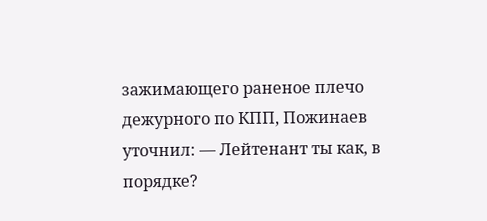зажимающего раненое плечо дежурного по КПП, Пожинаев уточнил: — Лейтенант ты как, в порядке?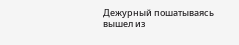Дежурный пошатываясь вышел из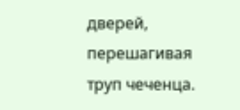дверей, перешагивая труп чеченца.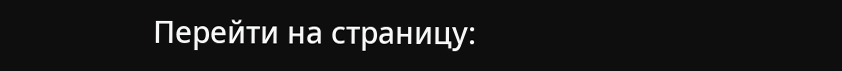Перейти на страницу: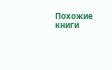Похожие книги